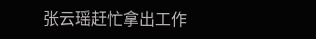张云瑶赶忙拿出工作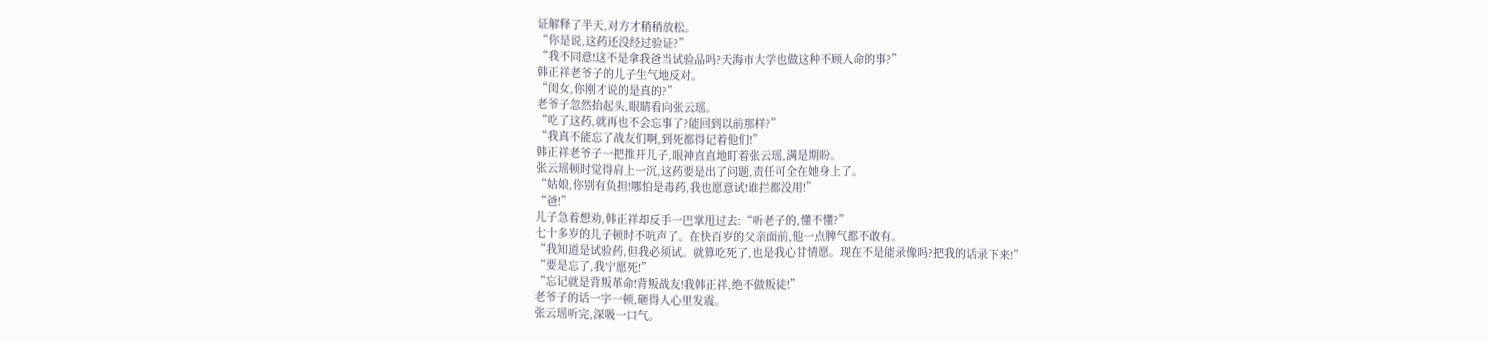证解释了半天,对方才稍稍放松。
“你是说,这药还没经过验证?”
“我不同意!这不是拿我爸当试验品吗?天海市大学也做这种不顾人命的事?”
韩正祥老爷子的儿子生气地反对。
“闺女,你刚才说的是真的?”
老爷子忽然抬起头,眼睛看向张云瑶。
“吃了这药,就再也不会忘事了?能回到以前那样?”
“我真不能忘了战友们啊,到死都得记着他们!”
韩正祥老爷子一把推开儿子,眼神直直地盯着张云瑶,满是期盼。
张云瑶顿时觉得肩上一沉,这药要是出了问题,责任可全在她身上了。
“姑娘,你别有负担!哪怕是毒药,我也愿意试!谁拦都没用!”
“爸!”
儿子急着想劝,韩正祥却反手一巴掌甩过去:“听老子的,懂不懂?”
七十多岁的儿子顿时不吭声了。在快百岁的父亲面前,他一点脾气都不敢有。
“我知道是试验药,但我必须试。就算吃死了,也是我心甘情愿。现在不是能录像吗?把我的话录下来!”
“要是忘了,我宁愿死!”
“忘记就是背叛革命!背叛战友!我韩正祥,绝不做叛徒!”
老爷子的话一字一顿,砸得人心里发震。
张云瑶听完,深吸一口气。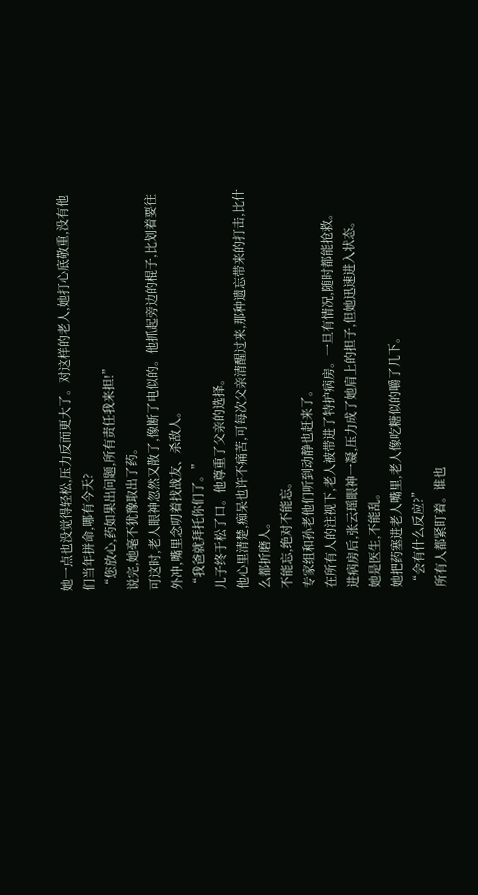她一点也没觉得轻松,压力反而更大了。对这样的老人,她打心底敬重,没有他们当年拼命,哪有今天?
“您放心,药如果出问题,所有责任我来担!”
说完,她毫不犹豫取出了药。
可这时,老人眼神忽然又散了,像断了电似的。他抓起旁边的棍子,比划着要往外冲,嘴里念叨着找战友、杀敌人。
“我爸就拜托你们了。”
儿子终于松了口。他尊重了父亲的选择。
他心里清楚,痴呆也许不痛苦,可每次父亲清醒过来,那种遗忘带来的打击,比什么都折磨人。
不能忘,绝对不能忘。
专家组和孙老他们听到动静也赶来了。
在所有人的注视下,老人被带进了特护病房。一旦有情况,随时都能抢救。
进病房后,张云瑶眼神一凝,压力成了她肩上的担子,但她迅速进入状态。
她是医生,不能乱。
她把药塞进老人嘴里,老人像吃糖似的嚼了几下。
“会有什么反应?”
所有人都紧盯着。谁也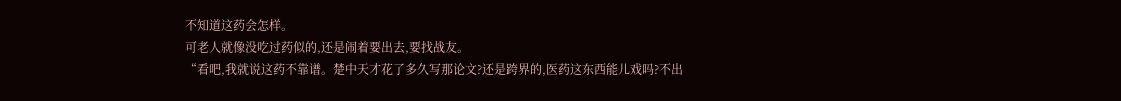不知道这药会怎样。
可老人就像没吃过药似的,还是闹着要出去,要找战友。
“看吧,我就说这药不靠谱。楚中天才花了多久写那论文?还是跨界的,医药这东西能儿戏吗?不出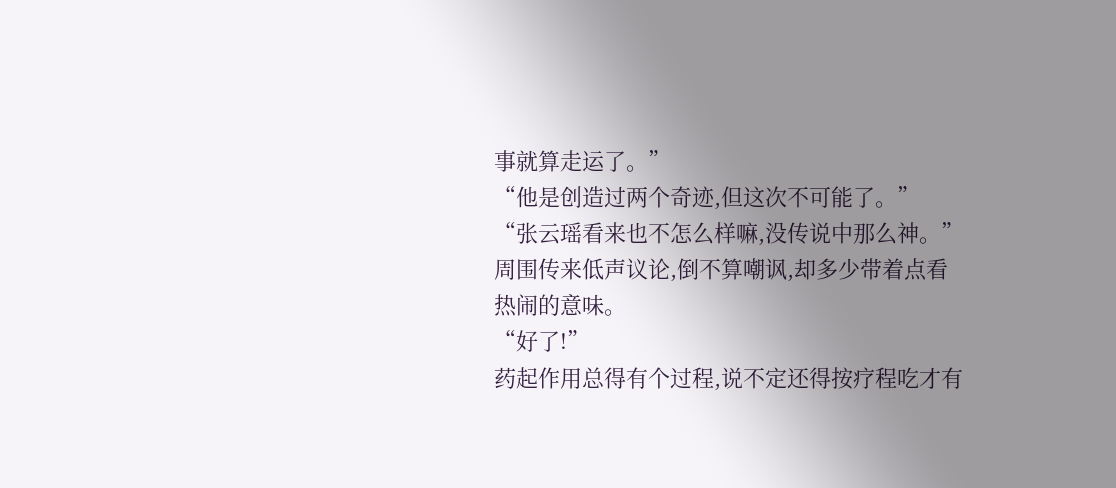事就算走运了。”
“他是创造过两个奇迹,但这次不可能了。”
“张云瑶看来也不怎么样嘛,没传说中那么神。”
周围传来低声议论,倒不算嘲讽,却多少带着点看热闹的意味。
“好了!”
药起作用总得有个过程,说不定还得按疗程吃才有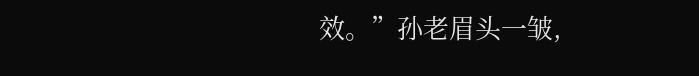效。”孙老眉头一皱,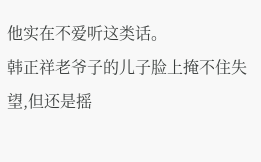他实在不爱听这类话。
韩正祥老爷子的儿子脸上掩不住失望,但还是摇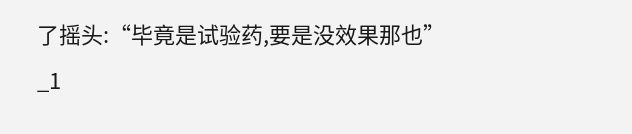了摇头:“毕竟是试验药,要是没效果那也”
_1